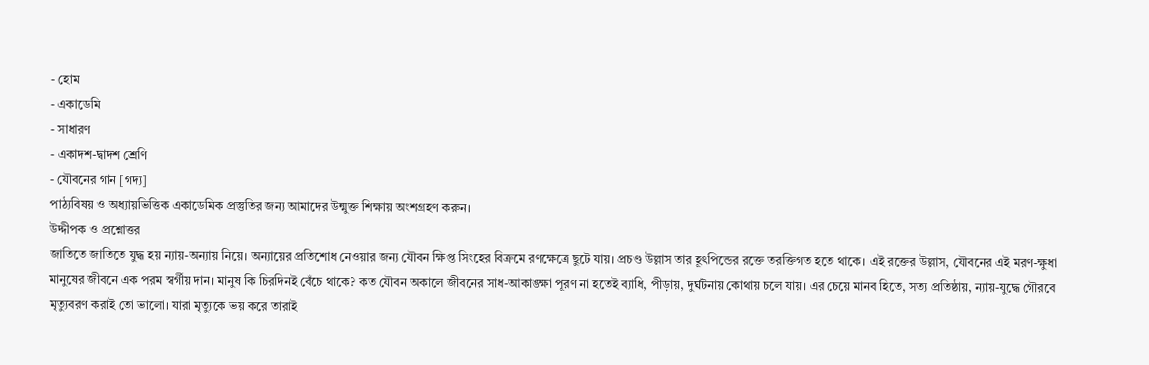- হোম
- একাডেমি
- সাধারণ
- একাদশ-দ্বাদশ শ্রেণি
- যৌবনের গান [গদ্য]
পাঠ্যবিষয় ও অধ্যায়ভিত্তিক একাডেমিক প্রস্তুতির জন্য আমাদের উন্মুক্ত শিক্ষায় অংশগ্রহণ করুন।
উদ্দীপক ও প্রশ্নোত্তর
জাতিতে জাতিতে যুদ্ধ হয় ন্যায়-অন্যায় নিয়ে। অন্যায়ের প্রতিশোধ নেওয়ার জন্য যৌবন ক্ষিপ্ত সিংহের বিক্রমে রণক্ষেত্রে ছুটে যায়। প্রচণ্ড উল্লাস তার হূৎপিন্ডের রক্তে তরক্তিগত হতে থাকে। এই রক্তের উল্লাস, যৌবনের এই মরণ-ক্ষুধা মানুষের জীবনে এক পরম স্বর্গীয় দান। মানুষ কি চিরদিনই বেঁচে থাকে? কত যৌবন অকালে জীবনের সাধ-আকাঙ্ক্ষা পূরণ না হতেই ব্যাধি, পীড়ায়, দুর্ঘটনায় কোথায় চলে যায়। এর চেয়ে মানব হিতে, সত্য প্রতিষ্ঠায়, ন্যায়-যুদ্ধে গৌরবে মৃত্যুবরণ করাই তো ভালো। যারা মৃত্যুকে ভয় করে তারাই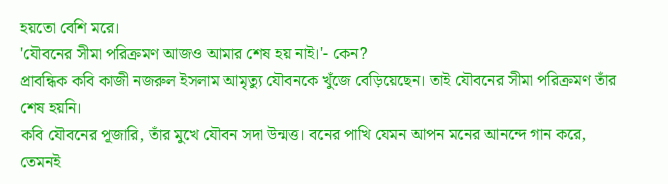হয়তো বেশি মরে।
'যৌবনের সীমা পরিক্রমণ আজও আমার শেষ হয় নাই।'- কেন?
প্রাবন্ধিক কবি কাজী নজরুল ইসলাম আমৃত্যু যৌবনকে খুঁজে বেড়িয়েছেন। তাই যৌবনের সীমা পরিক্রমণ তাঁর শেষ হয়নি।
কবি যৌবনের পূজারি, তাঁর মুখে যৌবন সদা উন্মত্ত। বনের পাখি যেমন আপন মনের আনন্দে গান করে, তেমনই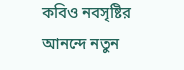কবিও নবসৃষ্টির আনন্দে নতুন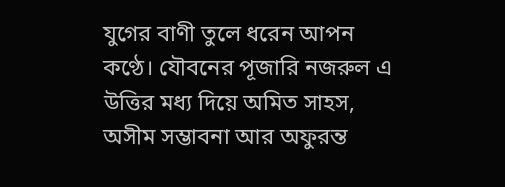যুগের বাণী তুলে ধরেন আপন কণ্ঠে। যৌবনের পূজারি নজরুল এ উত্তির মধ্য দিয়ে অমিত সাহস, অসীম সম্ভাবনা আর অফুরন্ত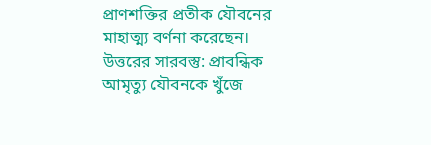প্রাণশক্তির প্রতীক যৌবনের মাহাত্ম্য বর্ণনা করেছেন।
উত্তরের সারবস্তু: প্রাবন্ধিক আমৃত্যু যৌবনকে খুঁজে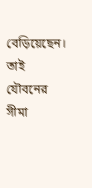বেড়িয়েছেন। তাই যৌবনের সীমা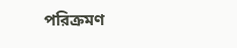পরিক্রমণ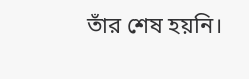তাঁর শেষ হয়নি।